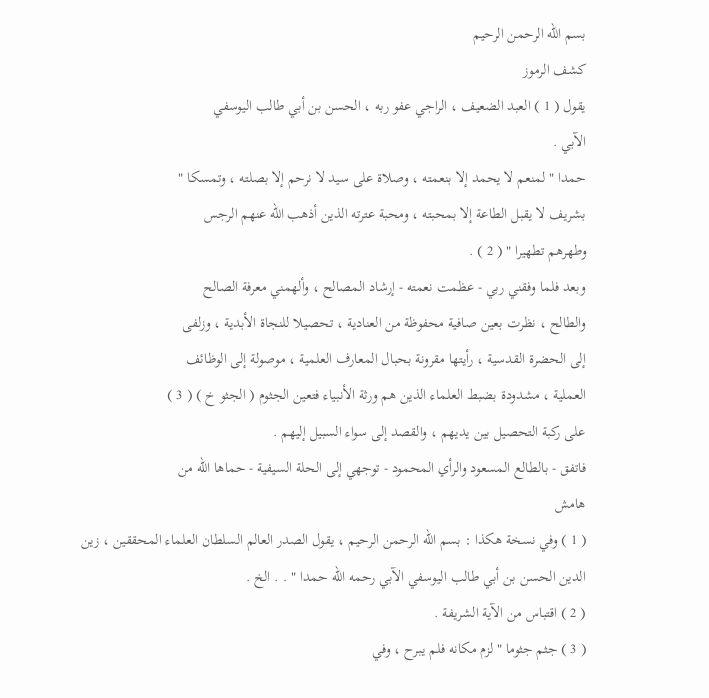بسم الله الرحمن الرحيم
كشف الرموز
يقول ( 1 ) العبد الضعيف ، الراجي عفو ربه ، الحسن بن أبي طالب اليوسفي
الآبي .
حمدا " لمنعم لا يحمد إلا بنعمته ، وصلاة على سيد لا نرحم إلا بصلته ، وتمسكا "
بشريف لا يقبل الطاعة إلا بمحبته ، ومحبة عترته الذين أذهب الله عنهم الرجس
وطهرهم تطهيرا " ( 2 ) .
وبعد فلما وفقني ربي - عظمت نعمته - إرشاد المصالح ، وألهمني معرفة الصالح
والطالح ، نظرت بعين صافية محفوظة من العنادية ، تحصيلا للنجاة الأبدية ، وزلفى
إلى الحضرة القدسية ، رأيتها مقرونة بحبال المعارف العلمية ، موصولة إلى الوظائف
العملية ، مشدودة بضبط العلماء الذين هم ورثة الأنبياء فتعين الجثوم ( الجثو خ ) ( 3 )
على ركبة التحصيل بين يديهم ، والقصد إلى سواء السبيل إليهم .
فاتفق - بالطالع المسعود والرأي المحمود - توجهي إلى الحلة السيفية - حماها الله من
هامش
( 1 ) وفي نسخة هكذا : بسم الله الرحمن الرحيم ، يقول الصدر العالم السلطان العلماء المحققين ، زين
الدين الحسن بن أبي طالب اليوسفي الآبي رحمه الله حمدا " . . الخ .
( 2 ) اقتباس من الآية الشريفة .
( 3 ) جثم جثوما " لزم مكانه فلم يبرح ، وفي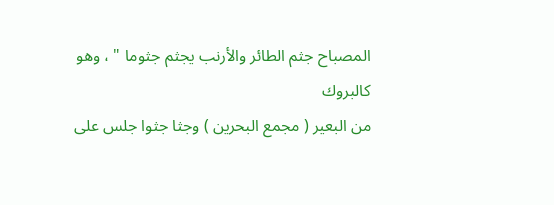المصباح جثم الطائر والأرنب يجثم جثوما " ، وهو كالبروك
من البعير ( مجمع البحرين ) وجثا جثوا جلس على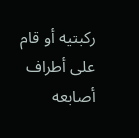ركبتيه أو قام على أطراف أصابعه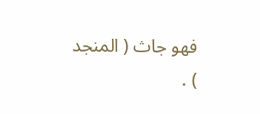فهو جاث ( المنجد ) .